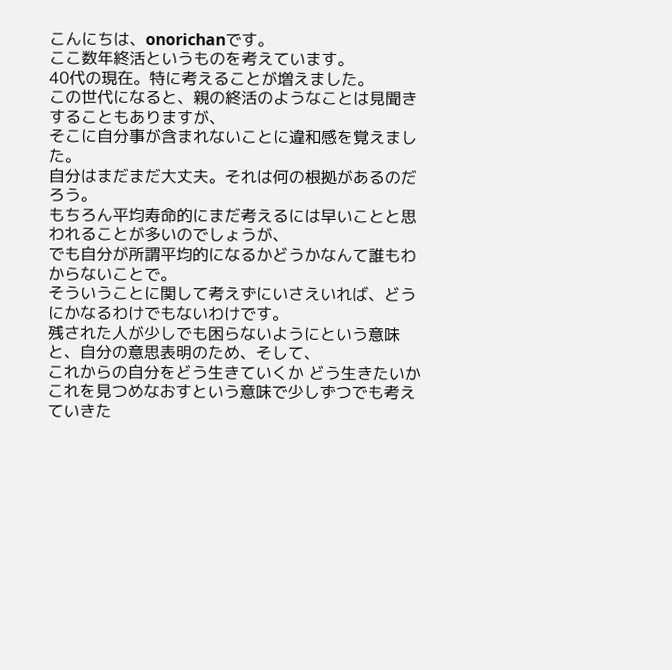こんにちは、onorichanです。
ここ数年終活というものを考えています。
40代の現在。特に考えることが増えました。
この世代になると、親の終活のようなことは見聞きすることもありますが、
そこに自分事が含まれないことに違和感を覚えました。
自分はまだまだ大丈夫。それは何の根拠があるのだろう。
もちろん平均寿命的にまだ考えるには早いことと思われることが多いのでしょうが、
でも自分が所謂平均的になるかどうかなんて誰もわからないことで。
そういうことに関して考えずにいさえいれば、どうにかなるわけでもないわけです。
残された人が少しでも困らないようにという意味と、自分の意思表明のため、そして、
これからの自分をどう生きていくか どう生きたいか
これを見つめなおすという意味で少しずつでも考えていきた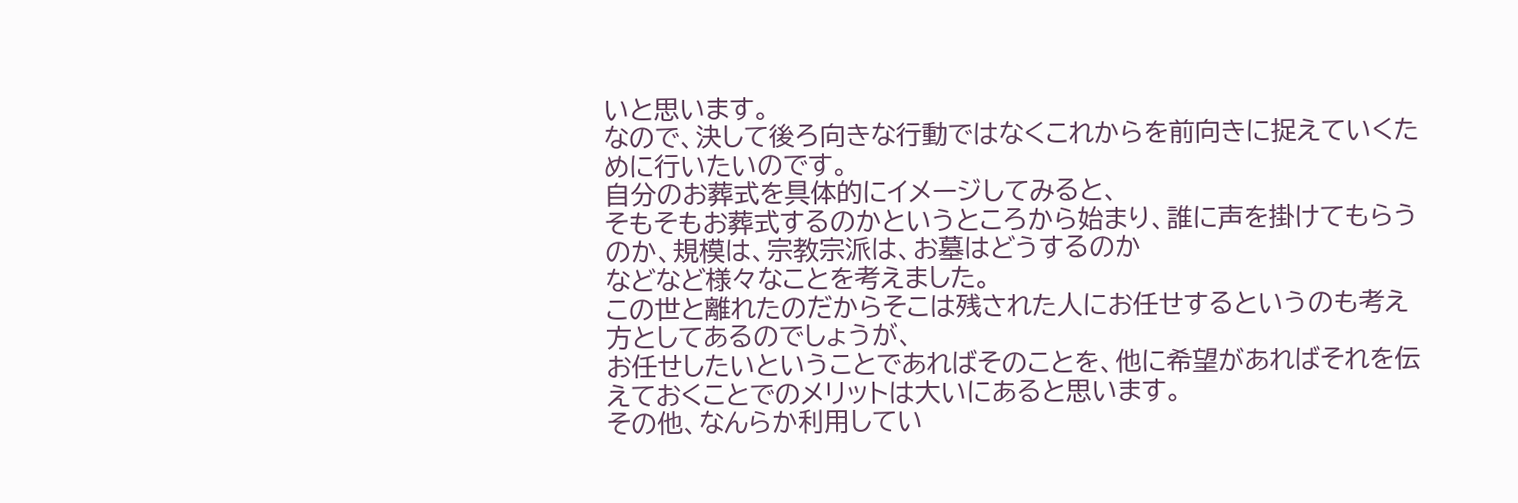いと思います。
なので、決して後ろ向きな行動ではなくこれからを前向きに捉えていくために行いたいのです。
自分のお葬式を具体的にイメージしてみると、
そもそもお葬式するのかというところから始まり、誰に声を掛けてもらうのか、規模は、宗教宗派は、お墓はどうするのか
などなど様々なことを考えました。
この世と離れたのだからそこは残された人にお任せするというのも考え方としてあるのでしょうが、
お任せしたいということであればそのことを、他に希望があればそれを伝えておくことでのメリットは大いにあると思います。
その他、なんらか利用してい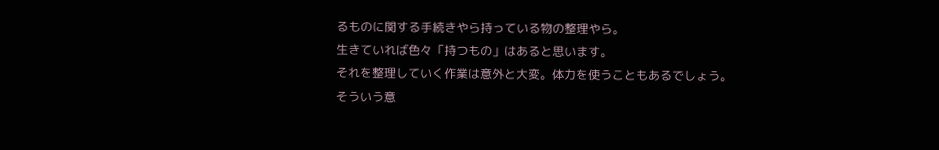るものに関する手続きやら持っている物の整理やら。
生きていれば色々「持つもの」はあると思います。
それを整理していく作業は意外と大変。体力を使うこともあるでしょう。
そういう意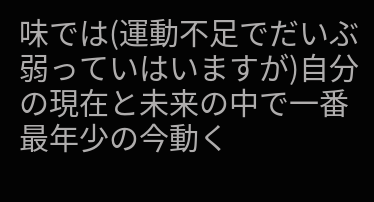味では(運動不足でだいぶ弱っていはいますが)自分の現在と未来の中で一番最年少の今動く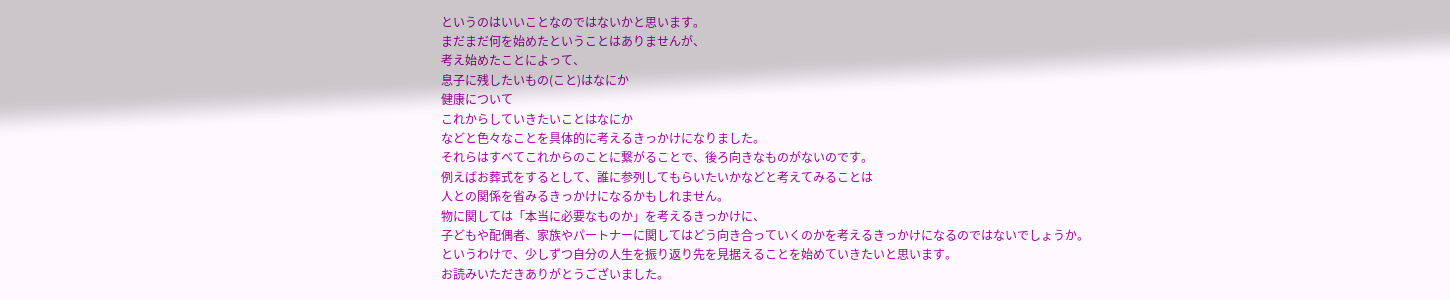というのはいいことなのではないかと思います。
まだまだ何を始めたということはありませんが、
考え始めたことによって、
息子に残したいもの(こと)はなにか
健康について
これからしていきたいことはなにか
などと色々なことを具体的に考えるきっかけになりました。
それらはすべてこれからのことに繋がることで、後ろ向きなものがないのです。
例えばお葬式をするとして、誰に参列してもらいたいかなどと考えてみることは
人との関係を省みるきっかけになるかもしれません。
物に関しては「本当に必要なものか」を考えるきっかけに、
子どもや配偶者、家族やパートナーに関してはどう向き合っていくのかを考えるきっかけになるのではないでしょうか。
というわけで、少しずつ自分の人生を振り返り先を見据えることを始めていきたいと思います。
お読みいただきありがとうございました。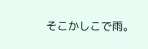そこかしこで雨。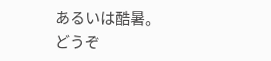あるいは酷暑。
どうぞ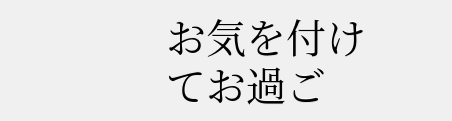お気を付けてお過ご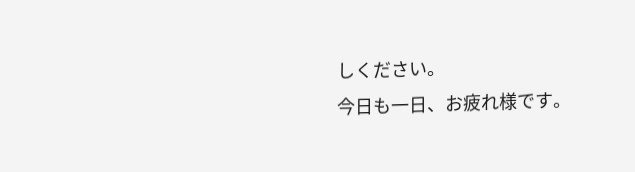しください。
今日も一日、お疲れ様です。